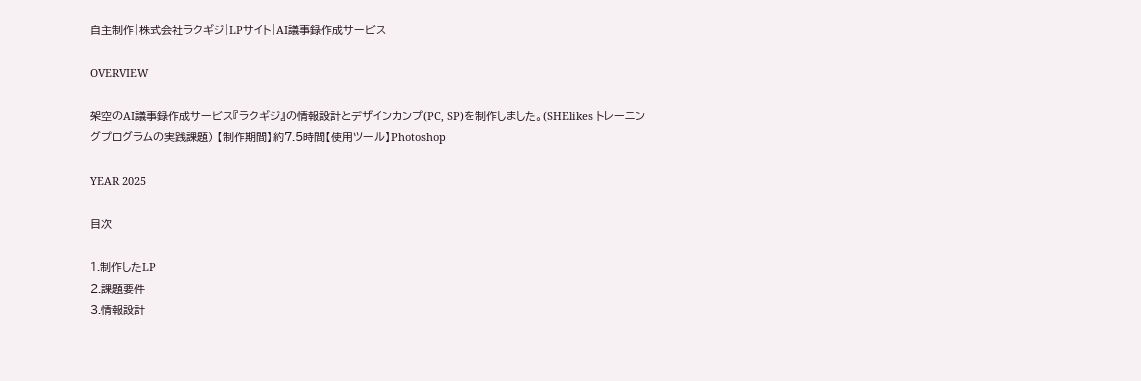自主制作|株式会社ラクギジ|LPサイト|AI議事録作成サービス

OVERVIEW

架空のAI議事録作成サービス『ラクギジ』の情報設計とデザインカンプ(PC, SP)を制作しました。(SHElikes トレーニングプログラムの実践課題) 【制作期間】約7.5時間【使用ツール】Photoshop

YEAR 2025

目次

1.制作したLP
2.課題要件
3.情報設計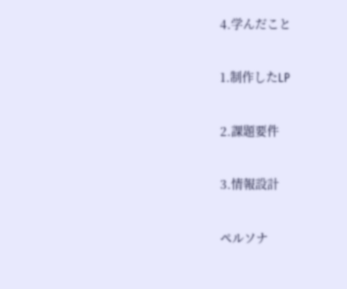4.学んだこと

1.制作したLP

2.課題要件

3.情報設計

ペルソナ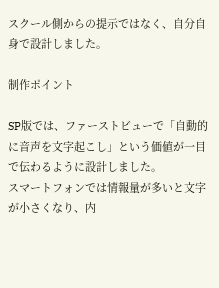スクール側からの提示ではなく、自分自身で設計しました。

制作ポイント

SP版では、ファーストビューで「自動的に音声を文字起こし」という価値が一目で伝わるように設計しました。
スマートフォンでは情報量が多いと文字が小さくなり、内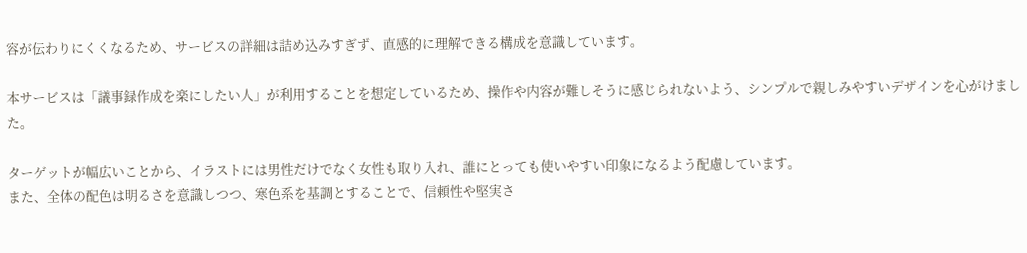容が伝わりにくくなるため、サービスの詳細は詰め込みすぎず、直感的に理解できる構成を意識しています。

本サービスは「議事録作成を楽にしたい人」が利用することを想定しているため、操作や内容が難しそうに感じられないよう、シンプルで親しみやすいデザインを心がけました。

ターゲットが幅広いことから、イラストには男性だけでなく女性も取り入れ、誰にとっても使いやすい印象になるよう配慮しています。
また、全体の配色は明るさを意識しつつ、寒色系を基調とすることで、信頼性や堅実さ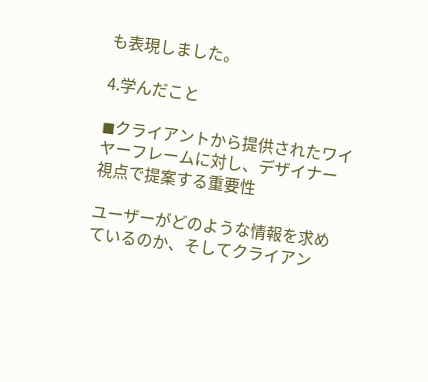も表現しました。

4.学んだこと

◼クライアントから提供されたワイヤーフレームに対し、デザイナー視点で提案する重要性

ユーザーがどのような情報を求めているのか、そしてクライアン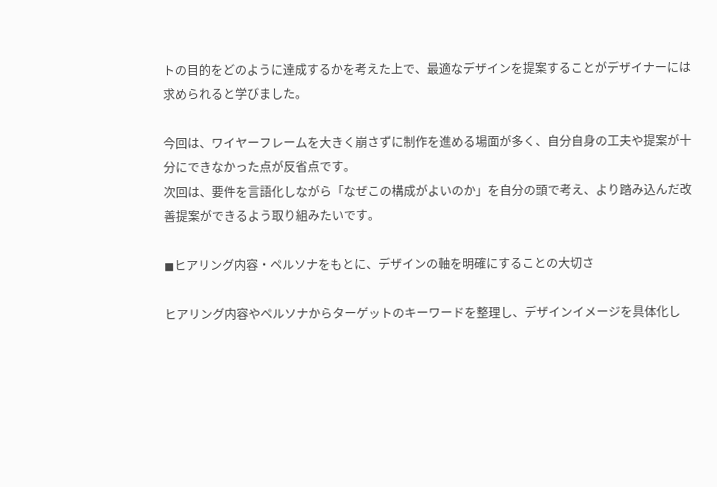トの目的をどのように達成するかを考えた上で、最適なデザインを提案することがデザイナーには求められると学びました。

今回は、ワイヤーフレームを大きく崩さずに制作を進める場面が多く、自分自身の工夫や提案が十分にできなかった点が反省点です。
次回は、要件を言語化しながら「なぜこの構成がよいのか」を自分の頭で考え、より踏み込んだ改善提案ができるよう取り組みたいです。

◼ヒアリング内容・ペルソナをもとに、デザインの軸を明確にすることの大切さ

ヒアリング内容やペルソナからターゲットのキーワードを整理し、デザインイメージを具体化し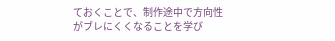ておくことで、制作途中で方向性がブレにくくなることを学び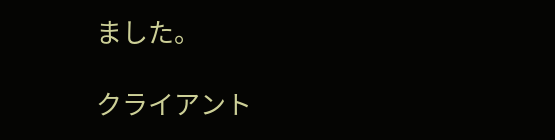ました。

クライアント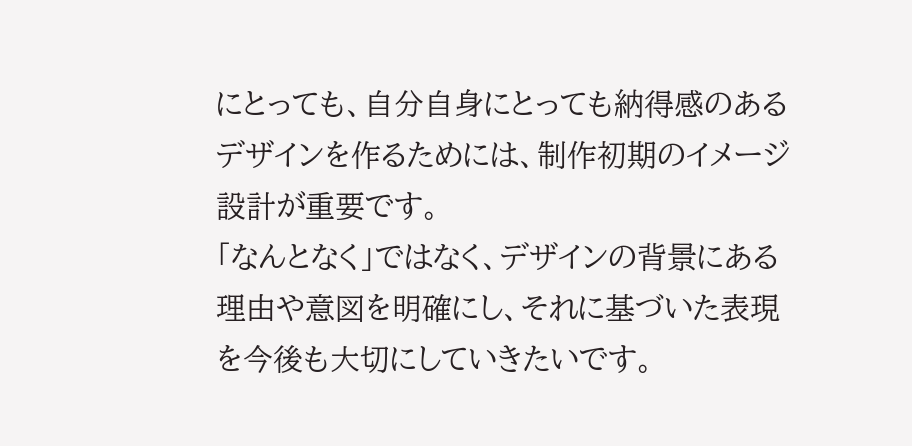にとっても、自分自身にとっても納得感のあるデザインを作るためには、制作初期のイメージ設計が重要です。
「なんとなく」ではなく、デザインの背景にある理由や意図を明確にし、それに基づいた表現を今後も大切にしていきたいです。